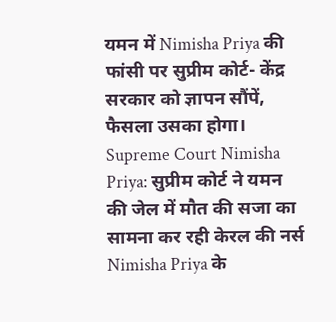यमन में Nimisha Priya की फांसी पर सुप्रीम कोर्ट- केंद्र सरकार को ज्ञापन सौंपें, फैसला उसका होगा।
Supreme Court Nimisha Priya: सुप्रीम कोर्ट ने यमन की जेल में मौत की सजा का सामना कर रही केरल की नर्स Nimisha Priya के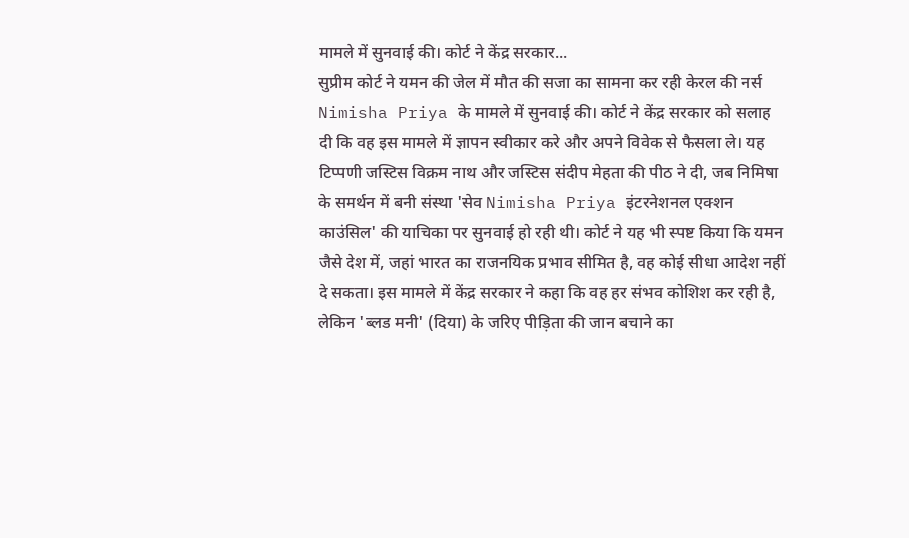मामले में सुनवाई की। कोर्ट ने केंद्र सरकार...
सुप्रीम कोर्ट ने यमन की जेल में मौत की सजा का सामना कर रही केरल की नर्स Nimisha Priya के मामले में सुनवाई की। कोर्ट ने केंद्र सरकार को सलाह दी कि वह इस मामले में ज्ञापन स्वीकार करे और अपने विवेक से फैसला ले। यह टिप्पणी जस्टिस विक्रम नाथ और जस्टिस संदीप मेहता की पीठ ने दी, जब निमिषा के समर्थन में बनी संस्था 'सेव Nimisha Priya इंटरनेशनल एक्शन काउंसिल' की याचिका पर सुनवाई हो रही थी। कोर्ट ने यह भी स्पष्ट किया कि यमन जैसे देश में, जहां भारत का राजनयिक प्रभाव सीमित है, वह कोई सीधा आदेश नहीं दे सकता। इस मामले में केंद्र सरकार ने कहा कि वह हर संभव कोशिश कर रही है, लेकिन 'ब्लड मनी' (दिया) के जरिए पीड़िता की जान बचाने का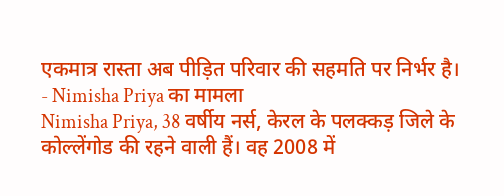एकमात्र रास्ता अब पीड़ित परिवार की सहमति पर निर्भर है।
- Nimisha Priya का मामला
Nimisha Priya, 38 वर्षीय नर्स, केरल के पलक्कड़ जिले के कोल्लेंगोड की रहने वाली हैं। वह 2008 में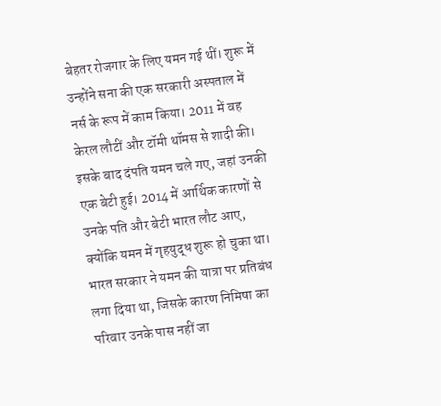बेहतर रोजगार के लिए यमन गई थीं। शुरू में उन्होंने सना की एक सरकारी अस्पताल में नर्स के रूप में काम किया। 2011 में वह केरल लौटीं और टॉमी थॉमस से शादी की। इसके बाद दंपति यमन चले गए, जहां उनकी एक बेटी हुई। 2014 में आर्थिक कारणों से उनके पति और बेटी भारत लौट आए, क्योंकि यमन में गृहयुद्ध शुरू हो चुका था। भारत सरकार ने यमन की यात्रा पर प्रतिबंध लगा दिया था, जिसके कारण निमिषा का परिवार उनके पास नहीं जा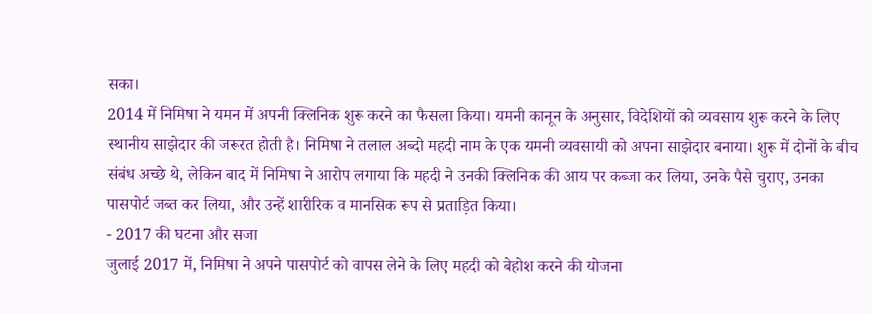सका।
2014 में निमिषा ने यमन में अपनी क्लिनिक शुरू करने का फैसला किया। यमनी कानून के अनुसार, विदेशियों को व्यवसाय शुरू करने के लिए स्थानीय साझेदार की जरूरत होती है। निमिषा ने तलाल अब्दो महदी नाम के एक यमनी व्यवसायी को अपना साझेदार बनाया। शुरू में दोनों के बीच संबंध अच्छे थे, लेकिन बाद में निमिषा ने आरोप लगाया कि महदी ने उनकी क्लिनिक की आय पर कब्जा कर लिया, उनके पैसे चुराए, उनका पासपोर्ट जब्त कर लिया, और उन्हें शारीरिक व मानसिक रूप से प्रताड़ित किया।
- 2017 की घटना और सजा
जुलाई 2017 में, निमिषा ने अपने पासपोर्ट को वापस लेने के लिए महदी को बेहोश करने की योजना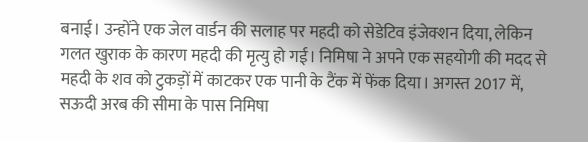बनाई। उन्होंने एक जेल वार्डन की सलाह पर महदी को सेडेटिव इंजेक्शन दिया, लेकिन गलत खुराक के कारण महदी की मृत्यु हो गई। निमिषा ने अपने एक सहयोगी की मदद से महदी के शव को टुकड़ों में काटकर एक पानी के टैंक में फेंक दिया। अगस्त 2017 में, सऊदी अरब की सीमा के पास निमिषा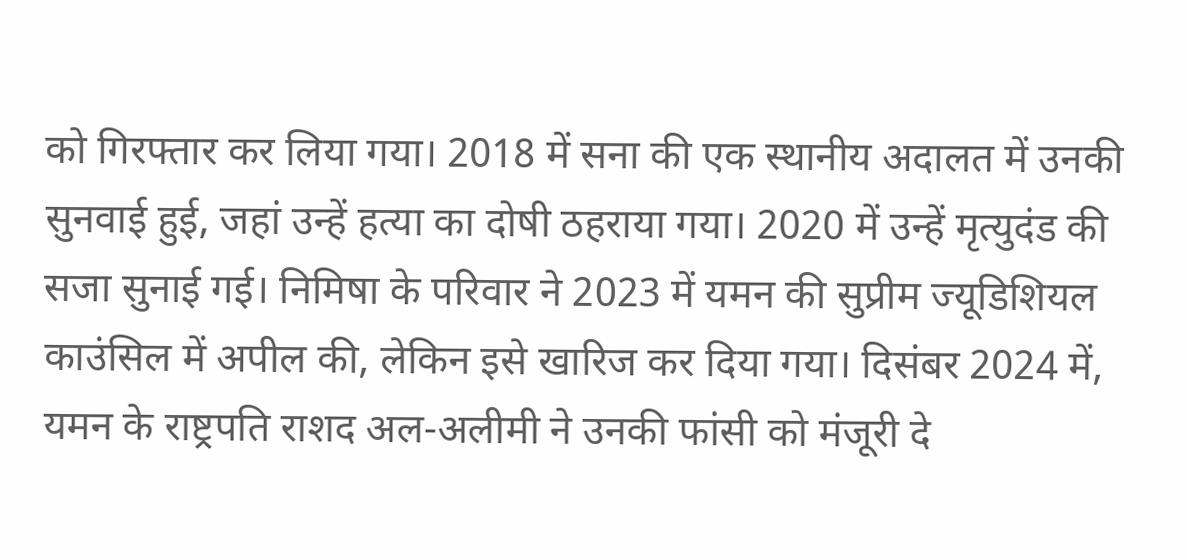को गिरफ्तार कर लिया गया। 2018 में सना की एक स्थानीय अदालत में उनकी सुनवाई हुई, जहां उन्हें हत्या का दोषी ठहराया गया। 2020 में उन्हें मृत्युदंड की सजा सुनाई गई। निमिषा के परिवार ने 2023 में यमन की सुप्रीम ज्यूडिशियल काउंसिल में अपील की, लेकिन इसे खारिज कर दिया गया। दिसंबर 2024 में, यमन के राष्ट्रपति राशद अल-अलीमी ने उनकी फांसी को मंजूरी दे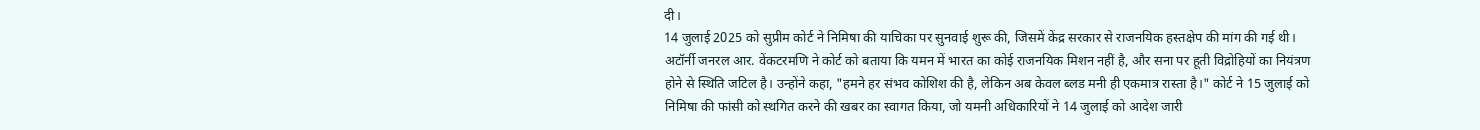दी।
14 जुलाई 2025 को सुप्रीम कोर्ट ने निमिषा की याचिका पर सुनवाई शुरू की, जिसमें केंद्र सरकार से राजनयिक हस्तक्षेप की मांग की गई थी। अटॉर्नी जनरल आर. वेंकटरमणि ने कोर्ट को बताया कि यमन में भारत का कोई राजनयिक मिशन नहीं है, और सना पर हूती विद्रोहियों का नियंत्रण होने से स्थिति जटिल है। उन्होंने कहा, "हमने हर संभव कोशिश की है, लेकिन अब केवल ब्लड मनी ही एकमात्र रास्ता है।" कोर्ट ने 15 जुलाई को निमिषा की फांसी को स्थगित करने की खबर का स्वागत किया, जो यमनी अधिकारियों ने 14 जुलाई को आदेश जारी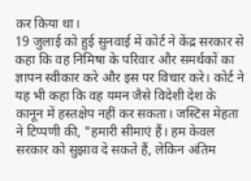कर किया था।
19 जुलाई को हुई सुनवाई में कोर्ट ने केंद्र सरकार से कहा कि वह निमिषा के परिवार और समर्थकों का ज्ञापन स्वीकार करे और इस पर विचार करे। कोर्ट ने यह भी कहा कि वह यमन जैसे विदेशी देश के कानून में हस्तक्षेप नहीं कर सकता। जस्टिस मेहता ने टिप्पणी की, "हमारी सीमाएं हैं। हम केवल सरकार को सुझाव दे सकते हैं, लेकिन अंतिम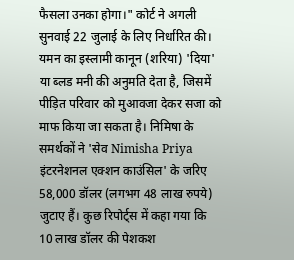फैसला उनका होगा।" कोर्ट ने अगली सुनवाई 22 जुलाई के लिए निर्धारित की।
यमन का इस्लामी कानून (शरिया) 'दिया' या ब्लड मनी की अनुमति देता है, जिसमें पीड़ित परिवार को मुआवजा देकर सजा को माफ किया जा सकता है। निमिषा के समर्थकों ने 'सेव Nimisha Priya इंटरनेशनल एक्शन काउंसिल' के जरिए 58,000 डॉलर (लगभग 48 लाख रुपये) जुटाए हैं। कुछ रिपोर्ट्स में कहा गया कि 10 लाख डॉलर की पेशकश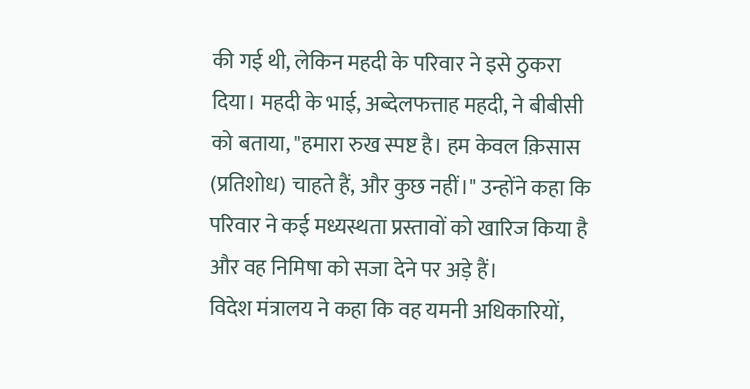की गई थी, लेकिन महदी के परिवार ने इसे ठुकरा दिया। महदी के भाई, अब्देलफत्ताह महदी, ने बीबीसी को बताया, "हमारा रुख स्पष्ट है। हम केवल क़िसास (प्रतिशोध) चाहते हैं, और कुछ नहीं।" उन्होंने कहा कि परिवार ने कई मध्यस्थता प्रस्तावों को खारिज किया है और वह निमिषा को सजा देने पर अड़े हैं।
विदेश मंत्रालय ने कहा कि वह यमनी अधिकारियों,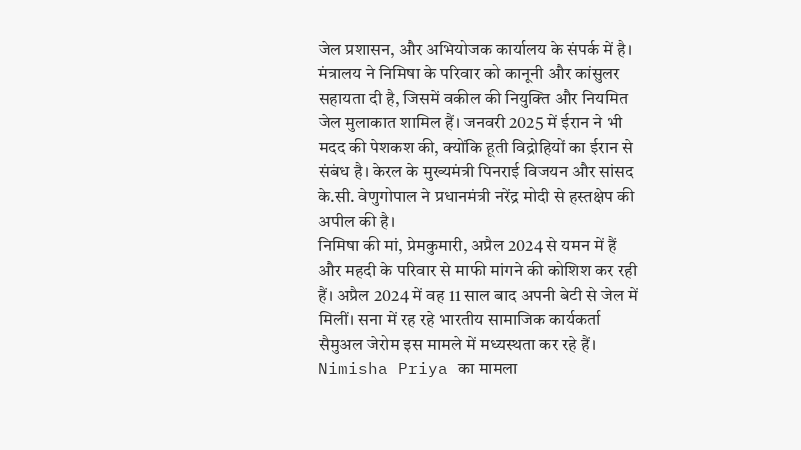जेल प्रशासन, और अभियोजक कार्यालय के संपर्क में है। मंत्रालय ने निमिषा के परिवार को कानूनी और कांसुलर सहायता दी है, जिसमें वकील की नियुक्ति और नियमित जेल मुलाकात शामिल हैं। जनवरी 2025 में ईरान ने भी मदद की पेशकश की, क्योंकि हूती विद्रोहियों का ईरान से संबंध है। केरल के मुख्यमंत्री पिनराई विजयन और सांसद के.सी. वेणुगोपाल ने प्रधानमंत्री नरेंद्र मोदी से हस्तक्षेप की अपील की है।
निमिषा की मां, प्रेमकुमारी, अप्रैल 2024 से यमन में हैं और महदी के परिवार से माफी मांगने की कोशिश कर रही हैं। अप्रैल 2024 में वह 11 साल बाद अपनी बेटी से जेल में मिलीं। सना में रह रहे भारतीय सामाजिक कार्यकर्ता सैमुअल जेरोम इस मामले में मध्यस्थता कर रहे हैं।
Nimisha Priya का मामला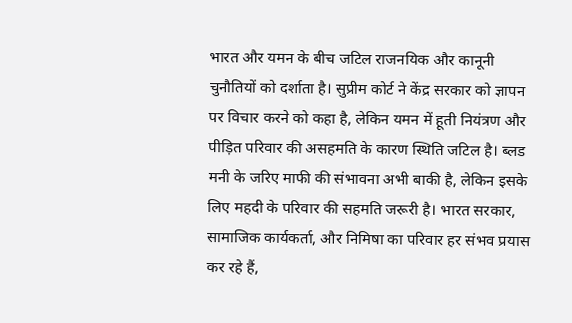भारत और यमन के बीच जटिल राजनयिक और कानूनी चुनौतियों को दर्शाता है। सुप्रीम कोर्ट ने केंद्र सरकार को ज्ञापन पर विचार करने को कहा है, लेकिन यमन में हूती नियंत्रण और पीड़ित परिवार की असहमति के कारण स्थिति जटिल है। ब्लड मनी के जरिए माफी की संभावना अभी बाकी है, लेकिन इसके लिए महदी के परिवार की सहमति जरूरी है। भारत सरकार, सामाजिक कार्यकर्ता, और निमिषा का परिवार हर संभव प्रयास कर रहे हैं,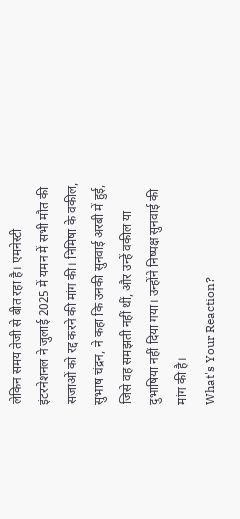लेकिन समय तेजी से बीत रहा है। एमनेस्टी इंटरनेशनल ने जुलाई 2025 में यमन में सभी मौत की सजाओं को रद्द करने की मांग की। निमिषा के वकील, सुभाष चंद्रन, ने कहा कि उनकी सुनवाई अरबी में हुई, जिसे वह समझती नहीं थीं, और उन्हें वकील या दुभाषिया नहीं दिया गया। उन्होंने निष्पक्ष सुनवाई की मांग की है।
What's Your Reaction?